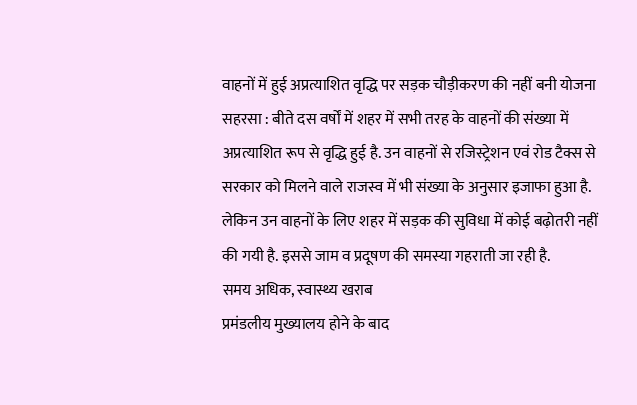वाहनों में हुई अप्रत्याशित वृद्धि पर सड़क चौड़ीकरण की नहीं बनी योजना
सहरसा : बीते दस वर्षों में शहर में सभी तरह के वाहनों की संख्या में अप्रत्याशित रूप से वृद्धि हुई है. उन वाहनों से रजिस्ट्रेशन एवं रोड टैक्स से सरकार को मिलने वाले राजस्व में भी संख्या के अनुसार इजाफा हुआ है. लेकिन उन वाहनों के लिए शहर में सड़क की सुविधा में कोई बढ़ोतरी नहीं की गयी है. इससे जाम व प्रदूषण की समस्या गहराती जा रही है.
समय अधिक, स्वास्थ्य खराब
प्रमंडलीय मुख्यालय होने के बाद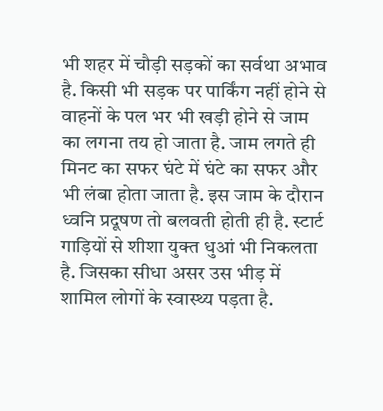भी शहर में चौड़ी सड़कों का सर्वथा अभाव है. किसी भी सड़क पर पार्किंग नहीं होने से वाहनों के पल भर भी खड़ी होने से जाम का लगना तय हो जाता है. जाम लगते ही मिनट का सफर घंटे में घंटे का सफर और भी लंबा होता जाता है. इस जाम के दौरान ध्वनि प्रदूषण तो बलवती होती ही है. स्टार्ट गाड़ियों से शीशा युक्त धुआं भी निकलता है. जिसका सीधा असर उस भीड़ में शामिल लोगों के स्वास्थ्य पड़ता है.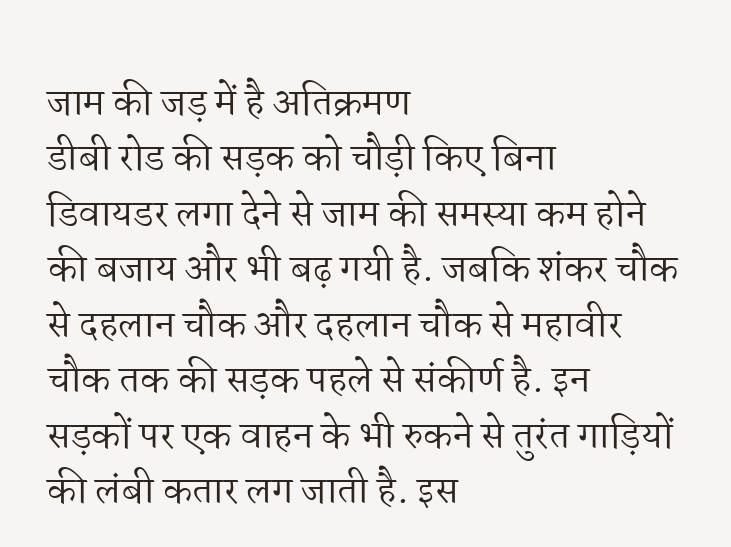जाम की जड़ में है अतिक्रमण
डीबी रोड की सड़क को चौड़ी किए बिना डिवायडर लगा देने से जाम की समस्या कम होने की बजाय और भी बढ़ गयी है. जबकि शंकर चौक से दहलान चौक और दहलान चौक से महावीर चौक तक की सड़क पहले से संकीर्ण है. इन सड़कों पर एक वाहन के भी रुकने से तुरंत गाड़ियों की लंबी कतार लग जाती है. इस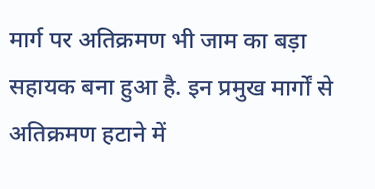मार्ग पर अतिक्रमण भी जाम का बड़ा सहायक बना हुआ है. इन प्रमुख मार्गों से अतिक्रमण हटाने में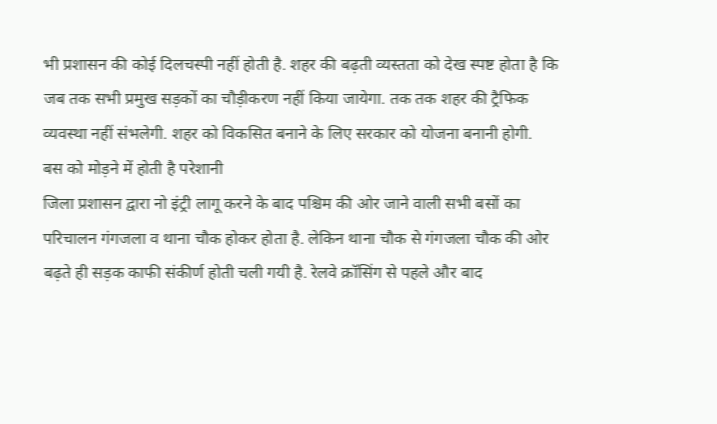भी प्रशासन की कोई दिलचस्पी नहीं होती है. शहर की बढ़ती व्यस्तता को देख स्पष्ट होता है कि जब तक सभी प्रमुख सड़कों का चौड़ीकरण नहीं किया जायेगा. तक तक शहर की ट्रैफिक व्यवस्था नहीं संभलेगी. शहर को विकसित बनाने के लिए सरकार को योजना बनानी होगी.
बस को मोड़ने में होती है परेशानी
जिला प्रशासन द्वारा नो इंट्री लागू करने के बाद पश्चिम की ओर जाने वाली सभी बसों का परिचालन गंगजला व थाना चौक होकर होता है. लेकिन थाना चौक से गंगजला चौक की ओर बढ़ते ही सड़क काफी संकीर्ण होती चली गयी है. रेलवे क्रॉसिंग से पहले और बाद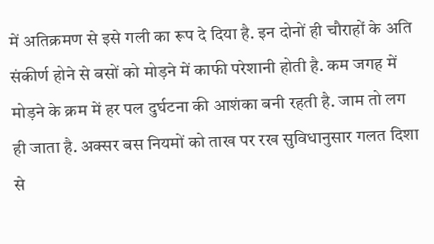में अतिक्रमण से इसे गली का रूप दे दिया है. इन दोनों ही चौराहों के अति संकीर्ण होने से बसों को मोड़ने में काफी परेशानी होती है. कम जगह में मोड़ने के क्रम में हर पल दुर्घटना की आशंका बनी रहती है. जाम तो लग ही जाता है. अक्सर बस नियमों को ताख पर रख सुविधानुसार गलत दिशा से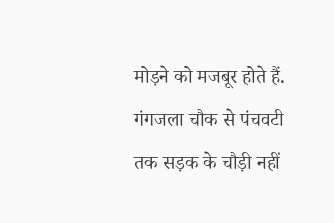मोड़ने को मजबूर होते हैं. गंगजला चौक से पंचवटी तक सड़क के चौड़ी नहीं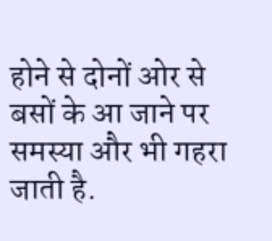होने से दोनों ओर से बसों के आ जाने पर समस्या और भी गहरा जाती है.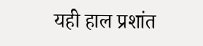यही हाल प्रशांत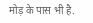मोड़ के पास भी है.